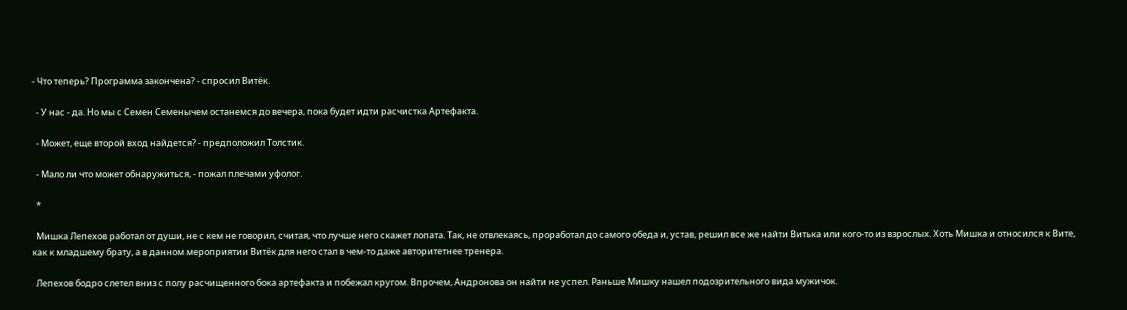- Что теперь? Программа закончена? - спросил Витёк.

  - У нас - да. Но мы с Семен Семенычем останемся до вечера, пока будет идти расчистка Артефакта.

  - Может, еще второй вход найдется? - предположил Толстик.

  - Мало ли что может обнаружиться, - пожал плечами уфолог.

  *

  Мишка Лепехов работал от души, не с кем не говорил, считая, что лучше него скажет лопата. Так, не отвлекаясь, проработал до самого обеда и, устав, решил все же найти Витька или кого-то из взрослых. Хоть Мишка и относился к Вите, как к младшему брату, а в данном мероприятии Витёк для него стал в чем-то даже авторитетнее тренера.

  Лепехов бодро слетел вниз с полу расчищенного бока артефакта и побежал кругом. Впрочем, Андронова он найти не успел. Раньше Мишку нашел подозрительного вида мужичок.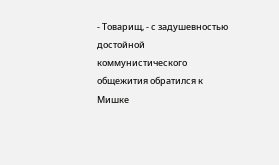- Товарищ, - с задушевностью достойной коммунистического общежития обратился к Мишке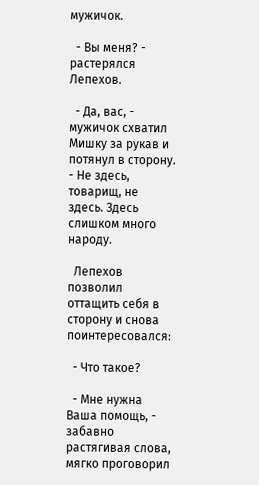мужичок.

  - Вы меня? - растерялся Лепехов.

  - Да, вас, - мужичок схватил Мишку за рукав и потянул в сторону. - Не здесь, товарищ, не здесь. Здесь слишком много народу.

  Лепехов позволил оттащить себя в сторону и снова поинтересовался:

  - Что такое?

  - Мне нужна Ваша помощь, - забавно растягивая слова, мягко проговорил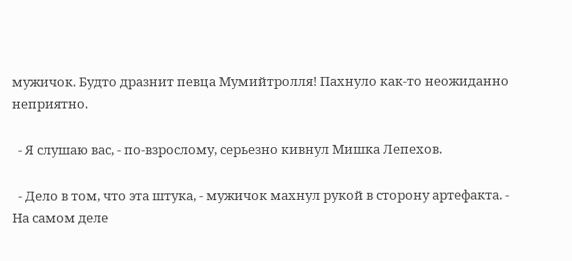мужичок. Будто дразнит певца Мумийтролля! Пахнуло как-то неожиданно неприятно.

  - Я слушаю вас, - по-взрослому, серьезно кивнул Мишка Лепехов.

  - Дело в том, что эта штука, - мужичок махнул рукой в сторону артефакта. - На самом деле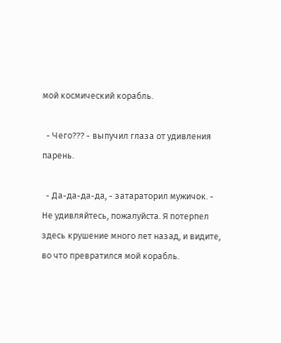мой космический корабль.

  - Чего??? - выпучил глаза от удивления парень.

  - Да-да-да-да, - затараторил мужичок. - Не удивляйтесь, пожалуйста. Я потерпел здесь крушение много лет назад, и видите, во что превратился мой корабль.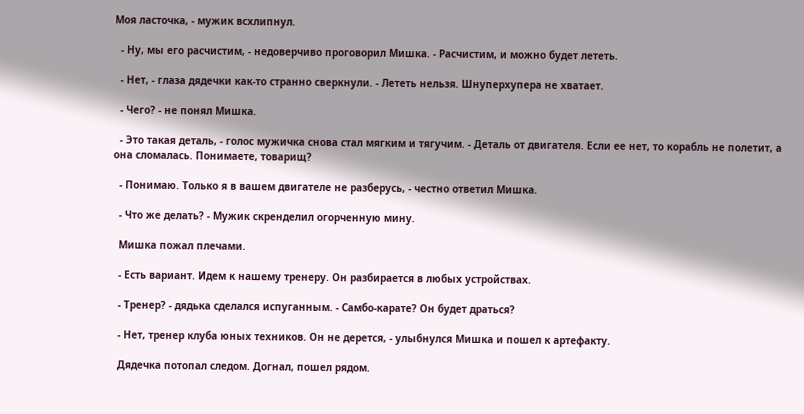Моя ласточка, - мужик всхлипнул.

  - Ну, мы его расчистим, - недоверчиво проговорил Мишка. - Расчистим, и можно будет лететь.

  - Нет, - глаза дядечки как-то странно сверкнули. - Лететь нельзя. Шнуперхупера не хватает.

  - Чего? - не понял Мишка.

  - Это такая деталь, - голос мужичка снова стал мягким и тягучим. - Деталь от двигателя. Если ее нет, то корабль не полетит, а она сломалась. Понимаете, товарищ?

  - Понимаю. Только я в вашем двигателе не разберусь, - честно ответил Мишка.

  - Что же делать? - Мужик скренделил огорченную мину.

  Мишка пожал плечами.

  - Есть вариант. Идем к нашему тренеру. Он разбирается в любых устройствах.

  - Тренер? - дядька сделался испуганным. - Самбо-карате? Он будет драться?

  - Нет, тренер клуба юных техников. Он не дерется, - улыбнулся Мишка и пошел к артефакту.

  Дядечка потопал следом. Догнал, пошел рядом.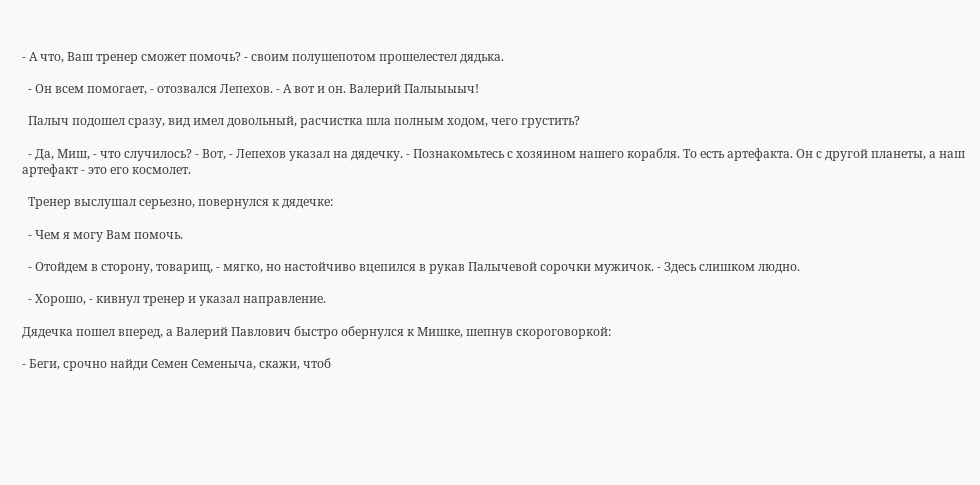- А что, Ваш тренер сможет помочь? - своим полушепотом прошелестел дядька.

  - Он всем помогает, - отозвался Лепехов. - А вот и он. Валерий Палыыыыч!

  Палыч подошел сразу, вид имел довольный, расчистка шла полным ходом, чего грустить?

  - Да, Миш, - что случилось? - Вот, - Лепехов указал на дядечку. - Познакомьтесь с хозяином нашего корабля. То есть артефакта. Он с другой планеты, а наш артефакт - это его космолет.

  Тренер выслушал серьезно, повернулся к дядечке:

  - Чем я могу Вам помочь.

  - Отойдем в сторону, товарищ, - мягко, но настойчиво вцепился в рукав Палычевой сорочки мужичок. - Здесь слишком людно.

  - Хорошо, - кивнул тренер и указал направление.

Дядечка пошел вперед, а Валерий Павлович быстро обернулся к Мишке, шепнув скороговоркой:

- Беги, срочно найди Семен Семеныча, скажи, чтоб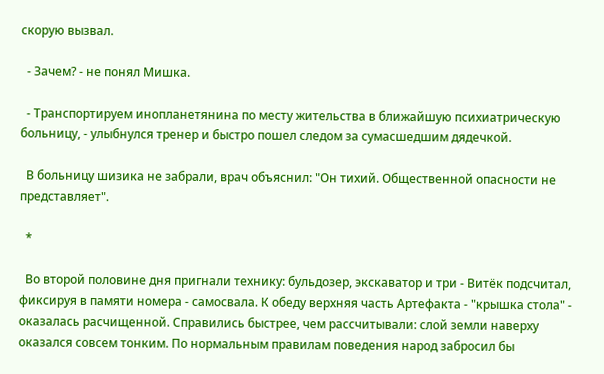скорую вызвал.

  - Зачем? - не понял Мишка.

  - Транспортируем инопланетянина по месту жительства в ближайшую психиатрическую больницу, - улыбнулся тренер и быстро пошел следом за сумасшедшим дядечкой.

  В больницу шизика не забрали, врач объяснил: "Он тихий. Общественной опасности не представляет".

  *

  Во второй половине дня пригнали технику: бульдозер, экскаватор и три - Витёк подсчитал, фиксируя в памяти номера - самосвала. К обеду верхняя часть Артефакта - "крышка стола" - оказалась расчищенной. Справились быстрее, чем рассчитывали: слой земли наверху оказался совсем тонким. По нормальным правилам поведения народ забросил бы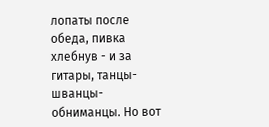лопаты после обеда, пивка хлебнув - и за гитары, танцы-шванцы-обниманцы. Но вот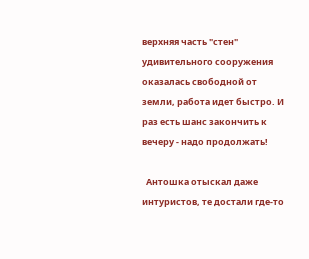верхняя часть "стен" удивительного сооружения оказалась свободной от земли, работа идет быстро. И раз есть шанс закончить к вечеру - надо продолжать!

  Антошка отыскал даже интуристов, те достали где-то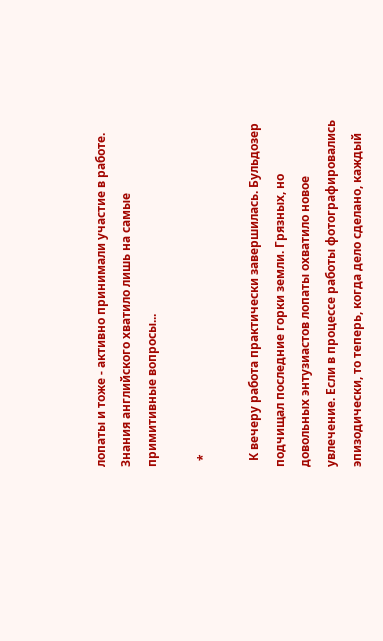лопаты и тоже - активно принимали участие в работе. Знания английского хватило лишь на самые примитивные вопросы...

  *

  К вечеру работа практически завершилась. Бульдозер подчищал последние горки земли. Грязных, но довольных энтузиастов лопаты охватило новое увлечение. Если в процессе работы фотографировались эпизодически, то теперь, когда дело сделано, каждый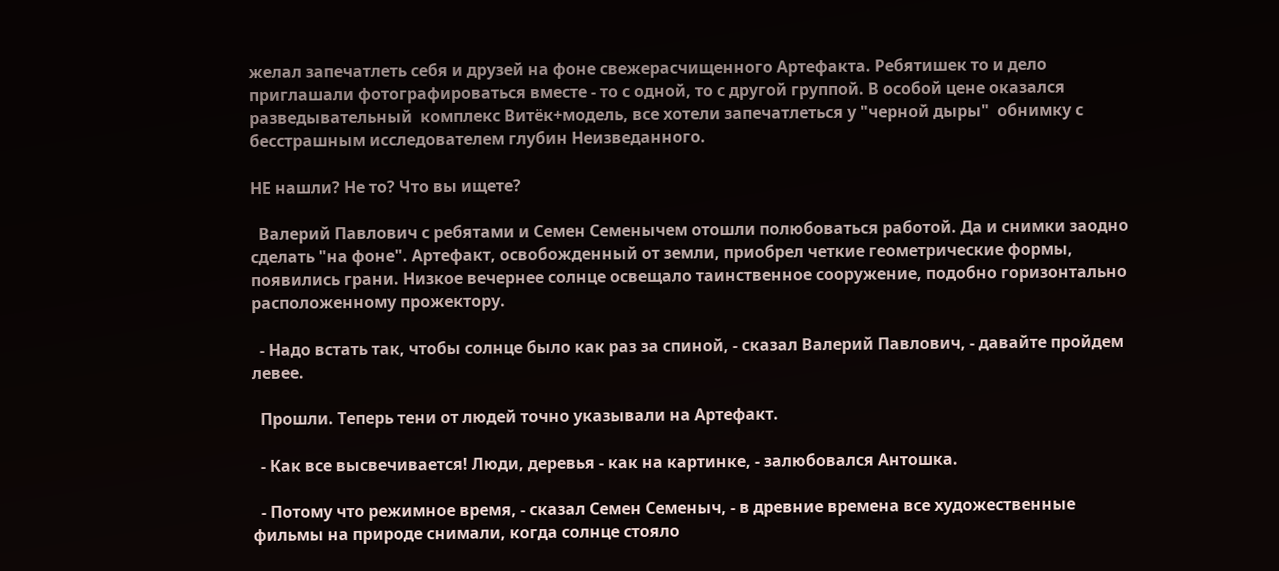желал запечатлеть себя и друзей на фоне свежерасчищенного Артефакта. Ребятишек то и дело приглашали фотографироваться вместе - то с одной, то с другой группой. В особой цене оказался разведывательный  комплекс Витёк+модель, все хотели запечатлеться у "черной дыры"  обнимку с бесстрашным исследователем глубин Неизведанного.

НЕ нашли? Не то? Что вы ищете?

  Валерий Павлович с ребятами и Семен Семенычем отошли полюбоваться работой. Да и снимки заодно сделать "на фоне". Артефакт, освобожденный от земли, приобрел четкие геометрические формы, появились грани. Низкое вечернее солнце освещало таинственное сооружение, подобно горизонтально расположенному прожектору.

  - Надо встать так, чтобы солнце было как раз за спиной, - сказал Валерий Павлович, - давайте пройдем левее.

  Прошли. Теперь тени от людей точно указывали на Артефакт.

  - Как все высвечивается! Люди, деревья - как на картинке, - залюбовался Антошка.

  - Потому что режимное время, - сказал Семен Семеныч, - в древние времена все художественные фильмы на природе снимали, когда солнце стояло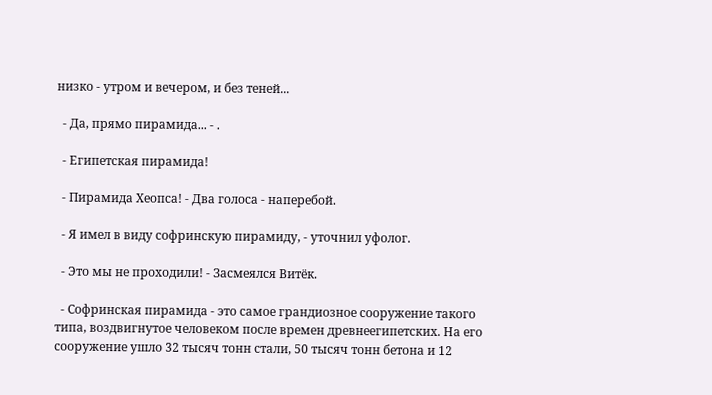низко - утром и вечером, и без теней...

  - Да, прямо пирамида... - .

  - Египетская пирамида!

  - Пирамида Хеопса! - Два голоса - наперебой.

  - Я имел в виду софринскую пирамиду, - уточнил уфолог.

  - Это мы не проходили! - Засмеялся Витёк.

  - Софринская пирамида - это самое грандиозное сооружение такого типа, воздвигнутое человеком после времен древнеегипетских. На его сооружение ушло 32 тысяч тонн стали, 50 тысяч тонн бетона и 12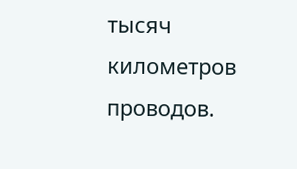тысяч километров проводов.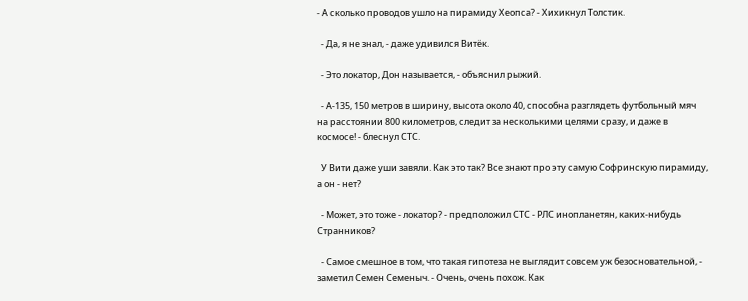- А сколько проводов ушло на пирамиду Хеопса? - Хихикнул Толстик.

  - Да, я не знал, - даже удивился Витёк.

  - Это локатор, Дон называется, - объяснил рыжий.

  - А-135, 150 метров в ширину, высота около 40, способна разглядеть футбольный мяч на расстоянии 800 километров, следит за несколькими целями сразу, и даже в космосе! - блеснул СТС.

  У Вити даже уши завяли. Как это так? Все знают про эту самую Софринскую пирамиду, а он - нет?

  - Может, это тоже - локатор? - предположил СТС - РЛС инопланетян, каких-нибудь Странников?

  - Самое смешное в том, что такая гипотеза не выглядит совсем уж безосновательной, - заметил Семен Семеныч. - Очень, очень похож. Как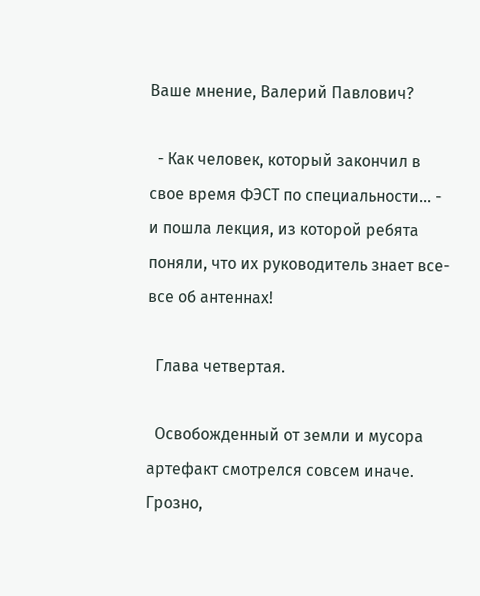Ваше мнение, Валерий Павлович?

  - Как человек, который закончил в свое время ФЭСТ по специальности... - и пошла лекция, из которой ребята поняли, что их руководитель знает все-все об антеннах!

  Глава четвертая.

  Освобожденный от земли и мусора артефакт смотрелся совсем иначе. Грозно,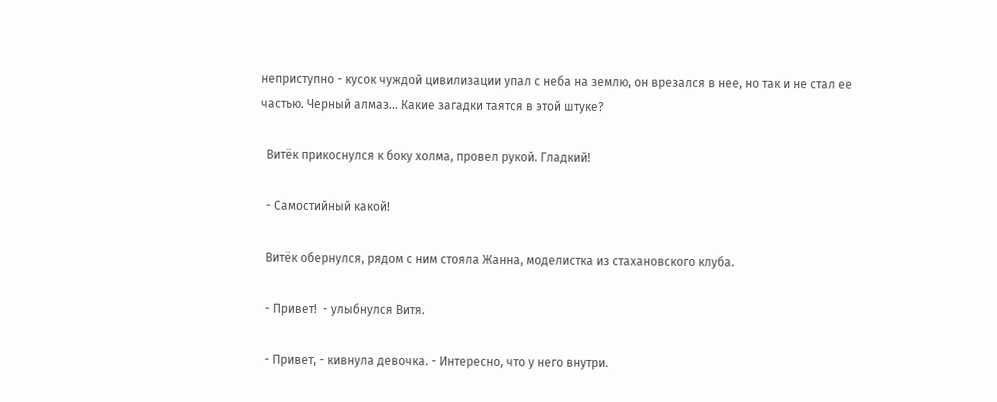неприступно - кусок чуждой цивилизации упал с неба на землю, он врезался в нее, но так и не стал ее частью. Черный алмаз... Какие загадки таятся в этой штуке?

  Витёк прикоснулся к боку холма, провел рукой. Гладкий!

  - Самостийный какой!

  Витёк обернулся, рядом с ним стояла Жанна, моделистка из стахановского клуба.

  - Привет!  - улыбнулся Витя.

  - Привет, - кивнула девочка. - Интересно, что у него внутри.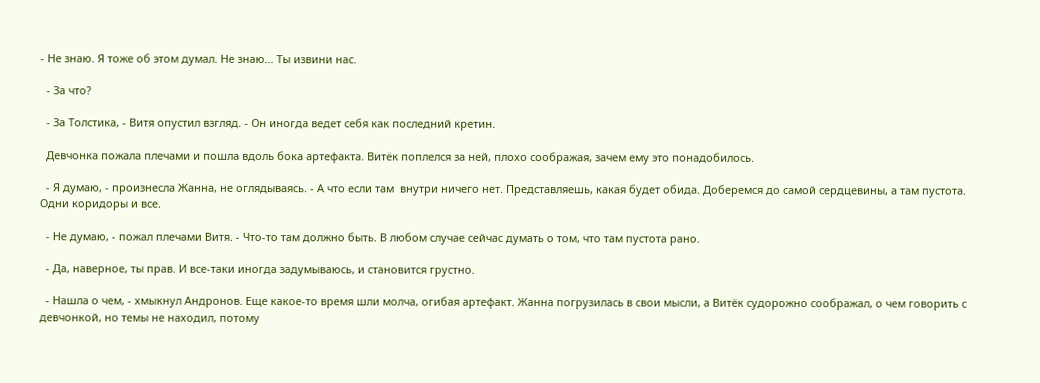- Не знаю. Я тоже об этом думал. Не знаю... Ты извини нас.

  - За что?

  - За Толстика, - Витя опустил взгляд. - Он иногда ведет себя как последний кретин.

  Девчонка пожала плечами и пошла вдоль бока артефакта. Витёк поплелся за ней, плохо соображая, зачем ему это понадобилось.

  - Я думаю, - произнесла Жанна, не оглядываясь. - А что если там  внутри ничего нет. Представляешь, какая будет обида. Доберемся до самой сердцевины, а там пустота. Одни коридоры и все.

  - Не думаю, - пожал плечами Витя. - Что-то там должно быть. В любом случае сейчас думать о том, что там пустота рано.

  - Да, наверное, ты прав. И все-таки иногда задумываюсь, и становится грустно.

  - Нашла о чем, - хмыкнул Андронов. Еще какое-то время шли молча, огибая артефакт. Жанна погрузилась в свои мысли, а Витёк судорожно соображал, о чем говорить с девчонкой, но темы не находил, потому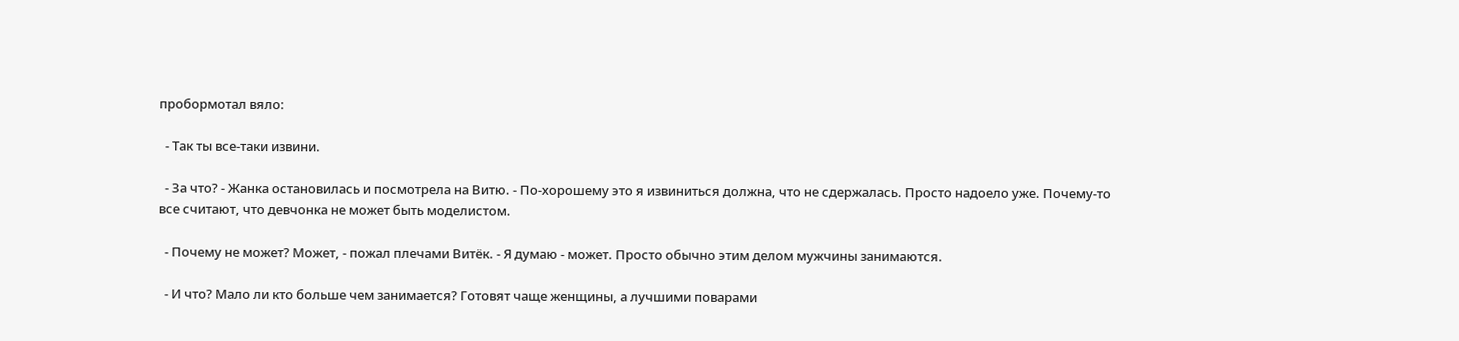пробормотал вяло:

  - Так ты все-таки извини.

  - За что? - Жанка остановилась и посмотрела на Витю. - По-хорошему это я извиниться должна, что не сдержалась. Просто надоело уже. Почему-то все считают, что девчонка не может быть моделистом.

  - Почему не может? Может, - пожал плечами Витёк. - Я думаю - может. Просто обычно этим делом мужчины занимаются.

  - И что? Мало ли кто больше чем занимается? Готовят чаще женщины, а лучшими поварами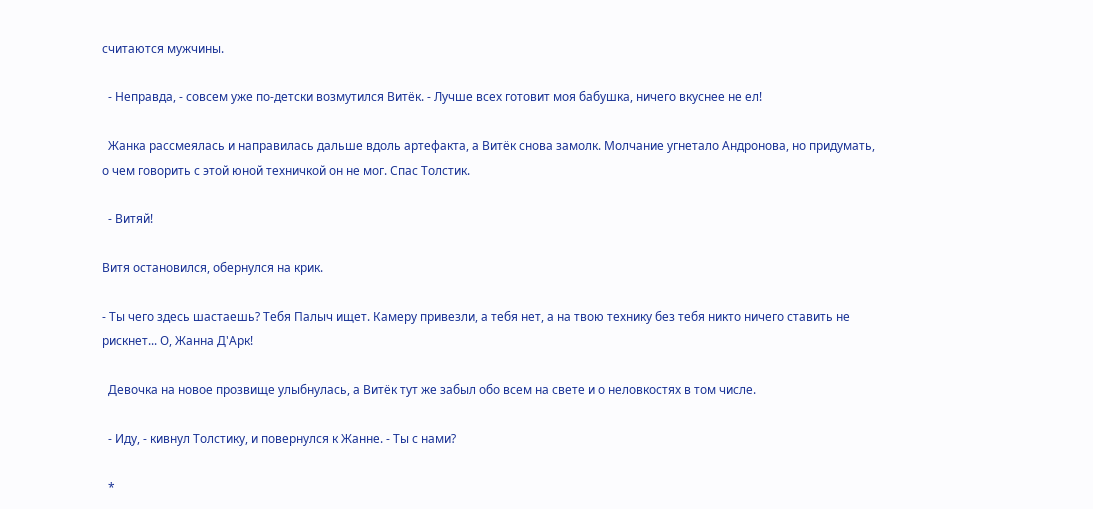считаются мужчины.

  - Неправда, - совсем уже по-детски возмутился Витёк. - Лучше всех готовит моя бабушка, ничего вкуснее не ел!

  Жанка рассмеялась и направилась дальше вдоль артефакта, а Витёк снова замолк. Молчание угнетало Андронова, но придумать, о чем говорить с этой юной техничкой он не мог. Спас Толстик.

  - Витяй!

Витя остановился, обернулся на крик.

- Ты чего здесь шастаешь? Тебя Палыч ищет. Камеру привезли, а тебя нет, а на твою технику без тебя никто ничего ставить не рискнет... О, Жанна Д'Арк!

  Девочка на новое прозвище улыбнулась, а Витёк тут же забыл обо всем на свете и о неловкостях в том числе.

  - Иду, - кивнул Толстику, и повернулся к Жанне. - Ты с нами?

  *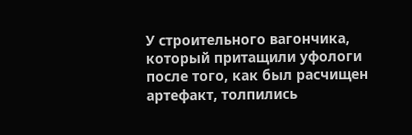У строительного вагончика, который притащили уфологи после того, как был расчищен артефакт, толпились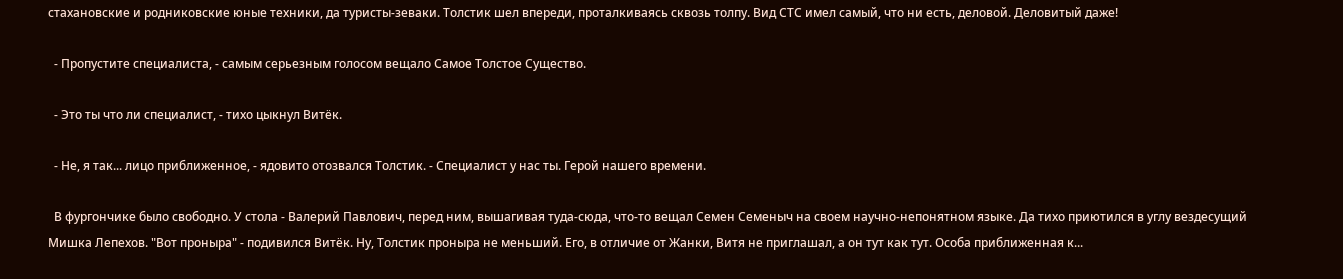стахановские и родниковские юные техники, да туристы-зеваки. Толстик шел впереди, проталкиваясь сквозь толпу. Вид СТС имел самый, что ни есть, деловой. Деловитый даже!

  - Пропустите специалиста, - самым серьезным голосом вещало Самое Толстое Существо.

  - Это ты что ли специалист, - тихо цыкнул Витёк.

  - Не, я так... лицо приближенное, - ядовито отозвался Толстик. - Специалист у нас ты. Герой нашего времени.

  В фургончике было свободно. У стола - Валерий Павлович, перед ним, вышагивая туда-сюда, что-то вещал Семен Семеныч на своем научно-непонятном языке. Да тихо приютился в углу вездесущий Мишка Лепехов. "Вот проныра" - подивился Витёк. Ну, Толстик проныра не меньший. Его, в отличие от Жанки, Витя не приглашал, а он тут как тут. Особа приближенная к...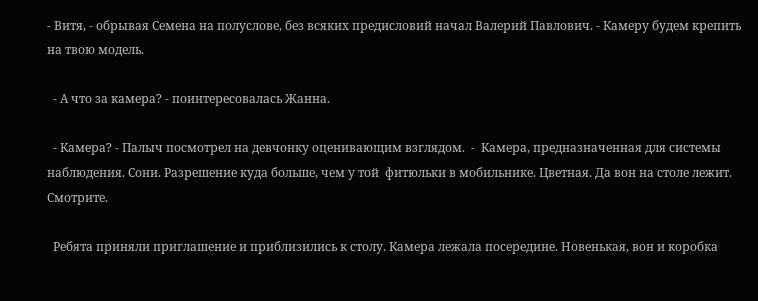- Витя, - обрывая Семена на полуслове, без всяких предисловий начал Валерий Павлович. - Камеру будем крепить на твою модель.

  - А что за камера? - поинтересовалась Жанна.

  - Камера? - Палыч посмотрел на девчонку оценивающим взглядом.  -  Камера, предназначенная для системы наблюдения. Сони. Разрешение куда больше, чем у той  фитюльки в мобильнике. Цветная. Да вон на столе лежит. Смотрите.

  Ребята приняли приглашение и приблизились к столу. Камера лежала посередине. Новенькая, вон и коробка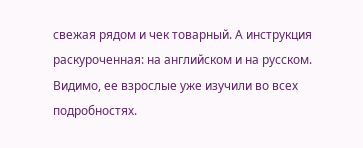свежая рядом и чек товарный. А инструкция раскуроченная: на английском и на русском. Видимо, ее взрослые уже изучили во всех подробностях.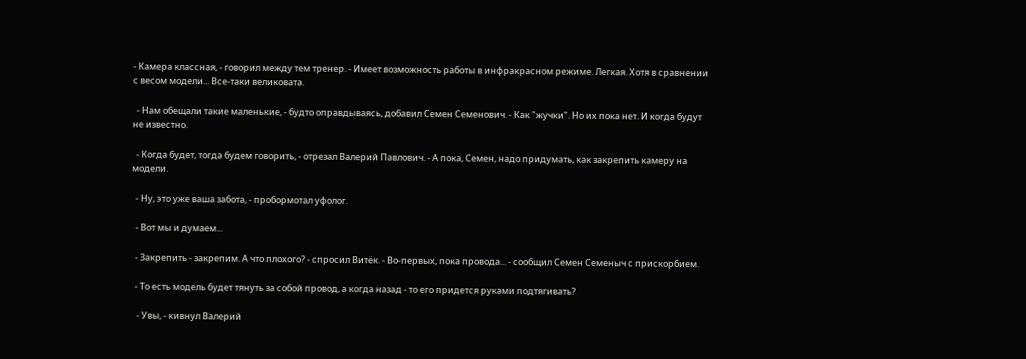- Камера классная, - говорил между тем тренер. - Имеет возможность работы в инфракрасном режиме. Легкая. Хотя в сравнении с весом модели... Все-таки великовата.

  - Нам обещали такие маленькие, - будто оправдываясь, добавил Семен Семенович. - Как "жучки". Но их пока нет. И когда будут не известно.

  - Когда будет, тогда будем говорить, - отрезал Валерий Павлович. - А пока, Семен, надо придумать, как закрепить камеру на модели.

  - Ну, это уже ваша забота, - пробормотал уфолог.

  - Вот мы и думаем...

  - Закрепить - закрепим. А что плохого? - спросил Витёк. - Во-первых, пока провода... - сообщил Семен Семеныч с прискорбием.

  - То есть модель будет тянуть за собой провод, а когда назад - то его придется руками подтягивать?

   - Увы, - кивнул Валерий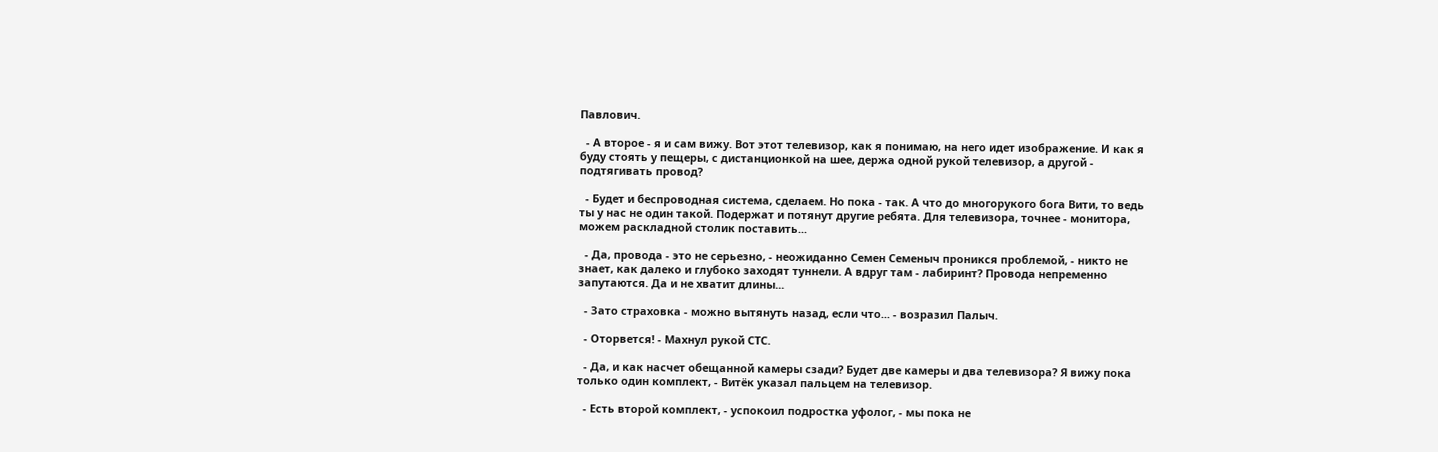Павлович.

  - А второе - я и сам вижу. Вот этот телевизор, как я понимаю, на него идет изображение. И как я буду стоять у пещеры, с дистанционкой на шее, держа одной рукой телевизор, а другой - подтягивать провод?

  - Будет и беспроводная система, сделаем. Но пока - так. А что до многорукого бога Вити, то ведь ты у нас не один такой. Подержат и потянут другие ребята. Для телевизора, точнее - монитора, можем раскладной столик поставить...

  - Да, провода - это не серьезно, - неожиданно Семен Семеныч проникся проблемой, - никто не знает, как далеко и глубоко заходят туннели. А вдруг там - лабиринт? Провода непременно запутаются. Да и не хватит длины...

  - Зато страховка - можно вытянуть назад, если что... - возразил Палыч.

  - Оторвется! - Махнул рукой СТС.

  - Да, и как насчет обещанной камеры сзади? Будет две камеры и два телевизора? Я вижу пока только один комплект, - Витёк указал пальцем на телевизор.

  - Есть второй комплект, - успокоил подростка уфолог, - мы пока не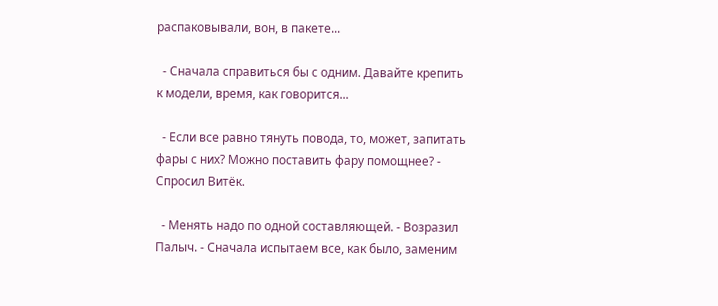распаковывали, вон, в пакете...

  - Сначала справиться бы с одним. Давайте крепить к модели, время, как говорится...

  - Если все равно тянуть повода, то, может, запитать фары с них? Можно поставить фару помощнее? - Спросил Витёк.

  - Менять надо по одной составляющей. - Возразил Палыч. - Сначала испытаем все, как было, заменим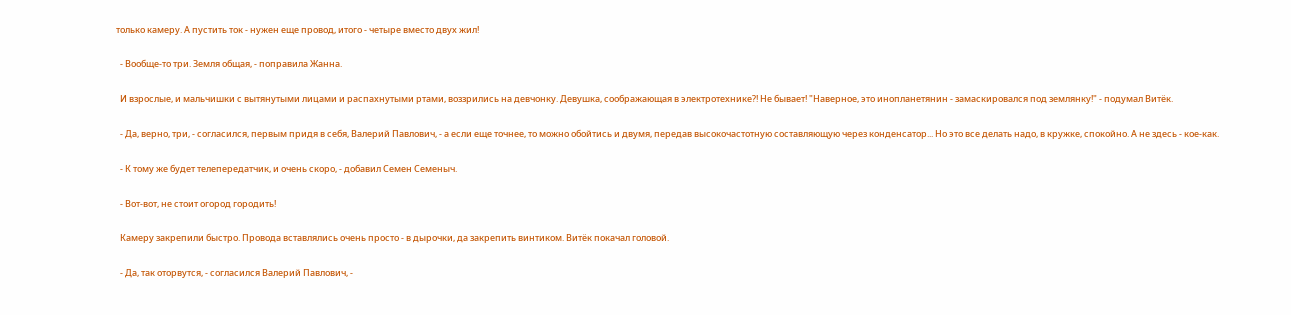только камеру. А пустить ток - нужен еще провод, итого - четыре вместо двух жил!

  - Вообще-то три. Земля общая, - поправила Жанна.

  И взрослые, и мальчишки с вытянутыми лицами и распахнутыми ртами, воззрились на девчонку. Девушка, соображающая в электротехнике?! Не бывает! "Наверное, это инопланетянин - замаскировался под землянку!" - подумал Витёк.

  - Да, верно, три, - согласился, первым придя в себя, Валерий Павлович, - а если еще точнее, то можно обойтись и двумя, передав высокочастотную составляющую через конденсатор... Но это все делать надо, в кружке, спокойно. А не здесь - кое-как.

  - К тому же будет телепередатчик, и очень скоро, - добавил Семен Семеныч.

  - Вот-вот, не стоит огород городить!

  Камеру закрепили быстро. Провода вставлялись очень просто - в дырочки, да закрепить винтиком. Витёк покачал головой.

  - Да, так оторвутся, - согласился Валерий Павлович, -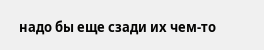надо бы еще сзади их чем-то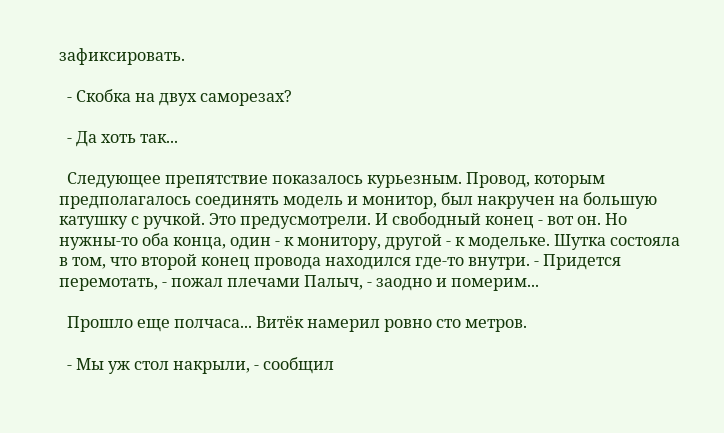зафиксировать.

  - Скобка на двух саморезах?

  - Да хоть так...

  Следующее препятствие показалось курьезным. Провод, которым предполагалось соединять модель и монитор, был накручен на большую катушку с ручкой. Это предусмотрели. И свободный конец - вот он. Но нужны-то оба конца, один - к монитору, другой - к модельке. Шутка состояла в том, что второй конец провода находился где-то внутри. - Придется перемотать, - пожал плечами Палыч, - заодно и померим...

  Прошло еще полчаса... Витёк намерил ровно сто метров.

  - Мы уж стол накрыли, - сообщил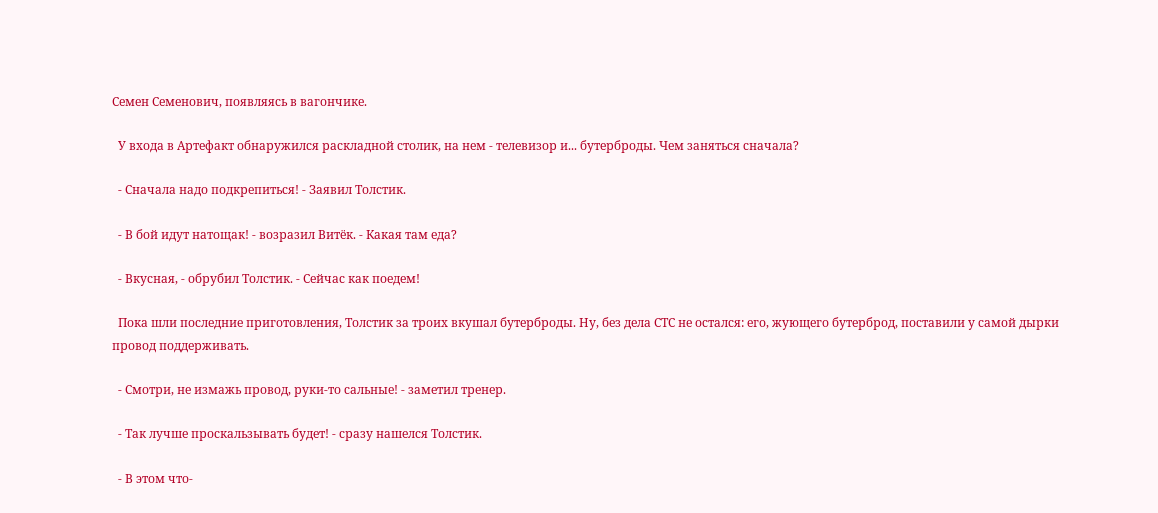Семен Семенович, появляясь в вагончике.

  У входа в Артефакт обнаружился раскладной столик, на нем - телевизор и... бутерброды. Чем заняться сначала?

  - Сначала надо подкрепиться! - Заявил Толстик.

  - В бой идут натощак! - возразил Витёк. - Какая там еда?

  - Вкусная, - обрубил Толстик. - Сейчас как поедем!

  Пока шли последние приготовления, Толстик за троих вкушал бутерброды. Ну, без дела СТС не остался: его, жующего бутерброд, поставили у самой дырки провод поддерживать.

  - Смотри, не измажь провод, руки-то сальные! - заметил тренер.

  - Так лучше проскальзывать будет! - сразу нашелся Толстик.

  - В этом что-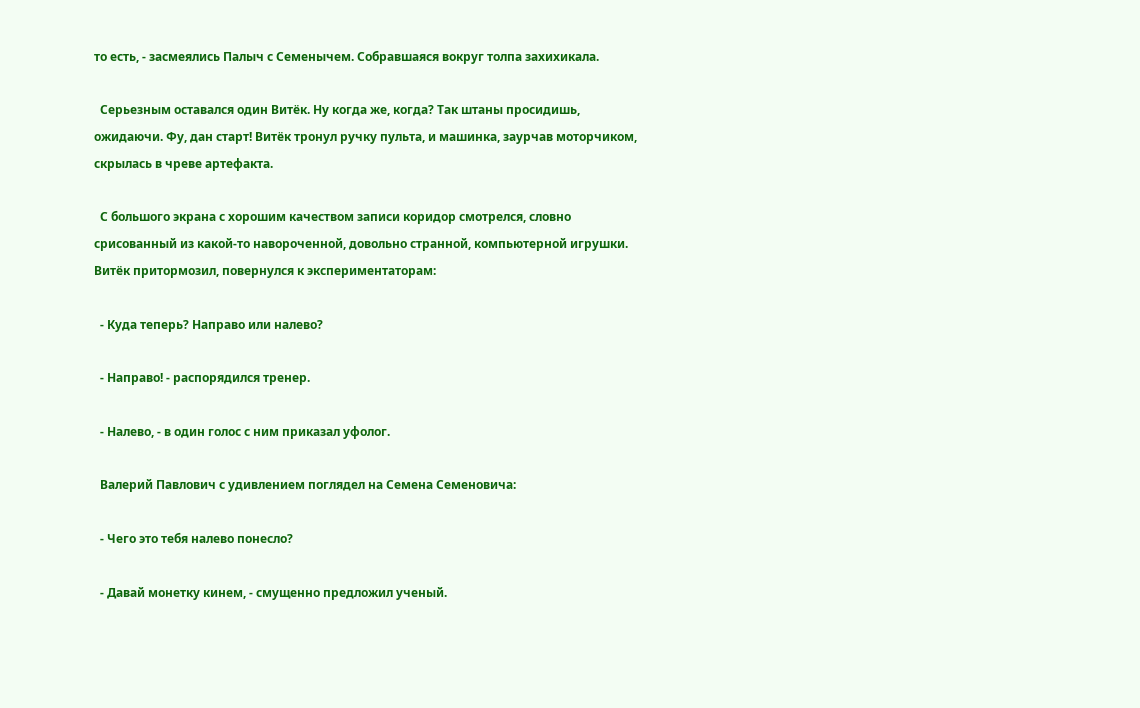то есть, - засмеялись Палыч с Семенычем. Собравшаяся вокруг толпа захихикала.

  Серьезным оставался один Витёк. Ну когда же, когда? Так штаны просидишь, ожидаючи. Фу, дан старт! Витёк тронул ручку пульта, и машинка, заурчав моторчиком, скрылась в чреве артефакта.

  С большого экрана с хорошим качеством записи коридор смотрелся, словно срисованный из какой-то навороченной, довольно странной, компьютерной игрушки. Витёк притормозил, повернулся к экспериментаторам:

  - Куда теперь? Направо или налево?

  - Направо! - распорядился тренер.

  - Налево, - в один голос с ним приказал уфолог.

  Валерий Павлович с удивлением поглядел на Семена Семеновича:

  - Чего это тебя налево понесло?

  - Давай монетку кинем, - смущенно предложил ученый.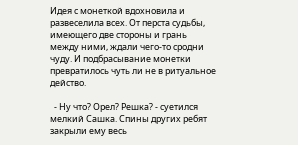Идея с монеткой вдохновила и развеселила всех. От перста судьбы, имеющего две стороны и грань между ними, ждали чего-то сродни чуду. И подбрасывание монетки превратилось чуть ли не в ритуальное действо.

  - Ну что? Орел? Решка? - суетился мелкий Сашка. Спины других ребят закрыли ему весь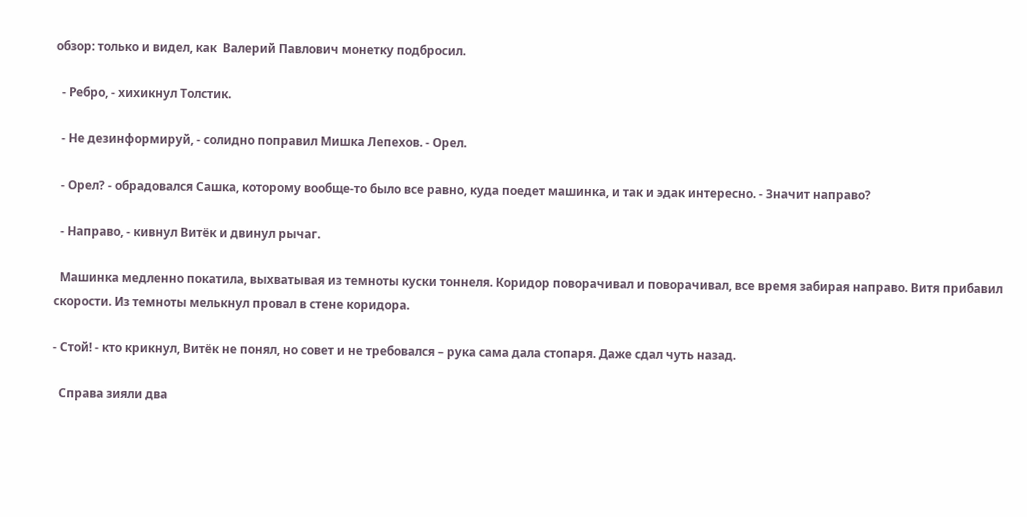обзор: только и видел, как  Валерий Павлович монетку подбросил.

  - Ребро, - хихикнул Толстик.

  - Не дезинформируй, - солидно поправил Мишка Лепехов. - Орел.

  - Орел? - обрадовался Сашка, которому вообще-то было все равно, куда поедет машинка, и так и эдак интересно. - Значит направо?

  - Направо, - кивнул Витёк и двинул рычаг.

  Машинка медленно покатила, выхватывая из темноты куски тоннеля. Коридор поворачивал и поворачивал, все время забирая направо. Витя прибавил скорости. Из темноты мелькнул провал в стене коридора.

- Стой! - кто крикнул, Витёк не понял, но совет и не требовался – рука сама дала стопаря. Даже сдал чуть назад.

  Справа зияли два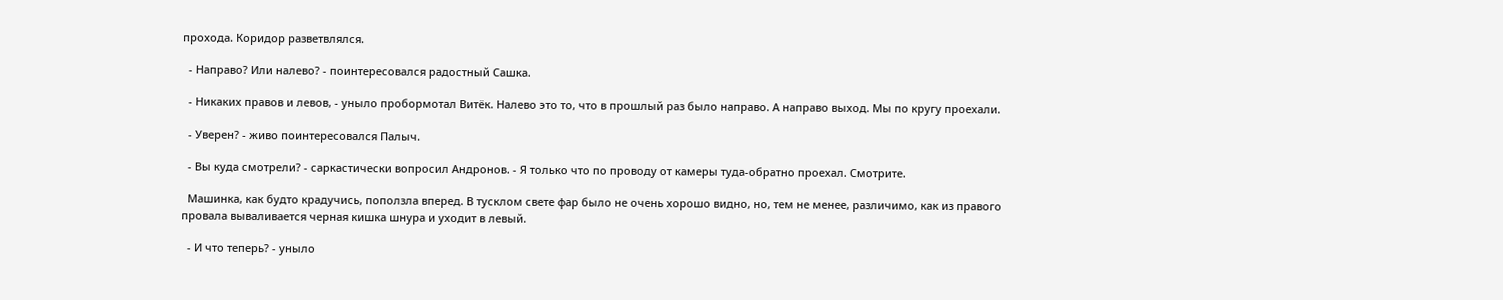прохода. Коридор разветвлялся.

  - Направо? Или налево? - поинтересовался радостный Сашка.

  - Никаких правов и левов, - уныло пробормотал Витёк. Налево это то, что в прошлый раз было направо. А направо выход. Мы по кругу проехали.

  - Уверен? - живо поинтересовался Палыч.

  - Вы куда смотрели? - саркастически вопросил Андронов. - Я только что по проводу от камеры туда-обратно проехал. Смотрите.

  Машинка, как будто крадучись, поползла вперед. В тусклом свете фар было не очень хорошо видно, но, тем не менее, различимо, как из правого провала вываливается черная кишка шнура и уходит в левый.

  - И что теперь? - уныло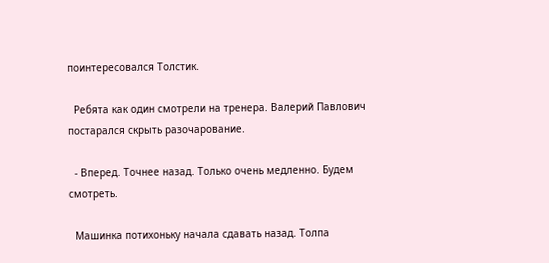поинтересовался Толстик.

  Ребята как один смотрели на тренера. Валерий Павлович постарался скрыть разочарование.

  - Вперед. Точнее назад. Только очень медленно. Будем смотреть.

  Машинка потихоньку начала сдавать назад. Толпа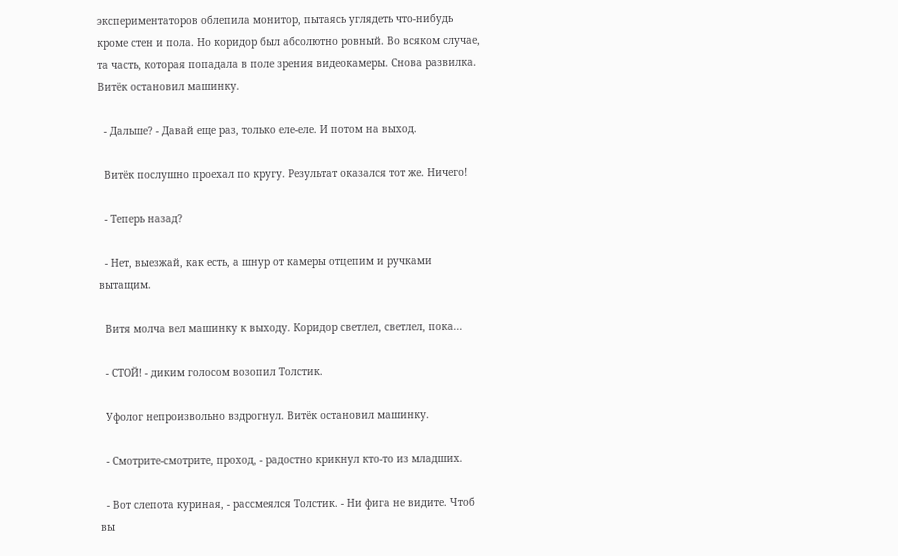экспериментаторов облепила монитор, пытаясь углядеть что-нибудь кроме стен и пола. Но коридор был абсолютно ровный. Во всяком случае, та часть, которая попадала в поле зрения видеокамеры. Снова развилка. Витёк остановил машинку.

  - Дальше? - Давай еще раз, только еле-еле. И потом на выход.

  Витёк послушно проехал по кругу. Результат оказался тот же. Ничего!

  - Теперь назад?

  - Нет, выезжай, как есть, а шнур от камеры отцепим и ручками вытащим.

  Витя молча вел машинку к выходу. Коридор светлел, светлел, пока...

  - СТОЙ! - диким голосом возопил Толстик.

  Уфолог непроизвольно вздрогнул. Витёк остановил машинку.

  - Смотрите-смотрите, проход, - радостно крикнул кто-то из младших.

  - Вот слепота куриная, - рассмеялся Толстик. - Ни фига не видите. Чтоб вы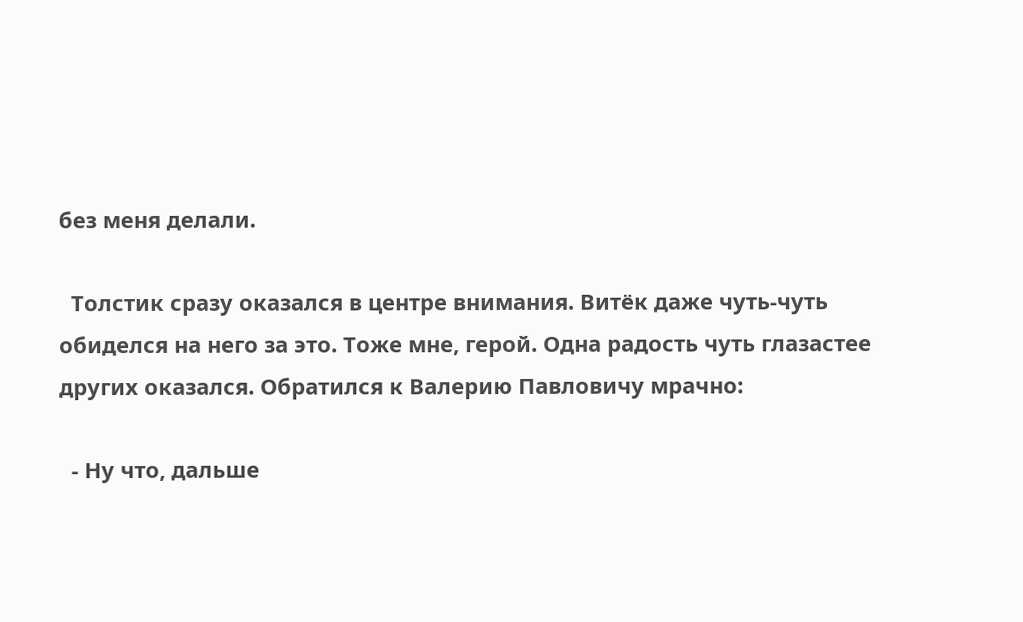без меня делали.

  Толстик сразу оказался в центре внимания. Витёк даже чуть-чуть обиделся на него за это. Тоже мне, герой. Одна радость чуть глазастее других оказался. Обратился к Валерию Павловичу мрачно:

  - Ну что, дальше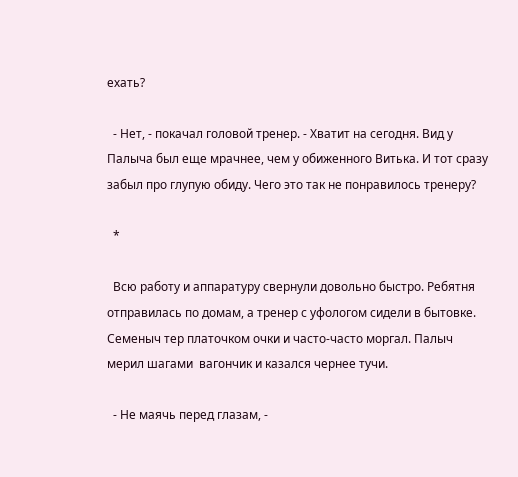ехать?

  - Нет, - покачал головой тренер. - Хватит на сегодня. Вид у Палыча был еще мрачнее, чем у обиженного Витька. И тот сразу забыл про глупую обиду. Чего это так не понравилось тренеру?

  *

  Всю работу и аппаратуру свернули довольно быстро. Ребятня отправилась по домам, а тренер с уфологом сидели в бытовке. Семеныч тер платочком очки и часто-часто моргал. Палыч мерил шагами  вагончик и казался чернее тучи.

  - Не маячь перед глазам, -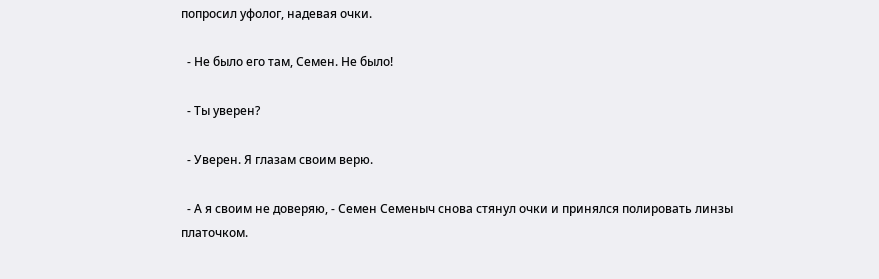попросил уфолог, надевая очки.

  - Не было его там, Семен. Не было!

  - Ты уверен?

  - Уверен. Я глазам своим верю.

  - А я своим не доверяю, - Семен Семеныч снова стянул очки и принялся полировать линзы платочком.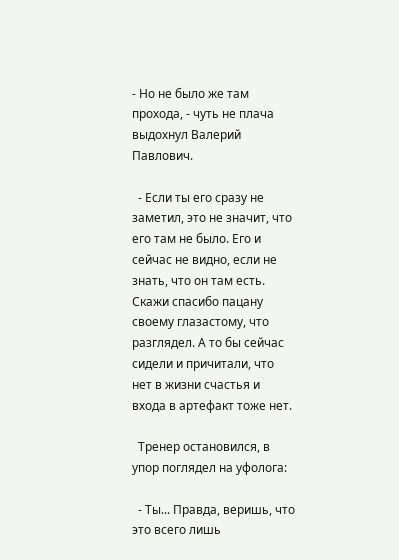- Но не было же там прохода, - чуть не плача выдохнул Валерий Павлович.

  - Если ты его сразу не заметил, это не значит, что его там не было. Его и сейчас не видно, если не знать, что он там есть. Скажи спасибо пацану своему глазастому, что разглядел. А то бы сейчас сидели и причитали, что нет в жизни счастья и входа в артефакт тоже нет.

  Тренер остановился, в упор поглядел на уфолога:

  - Ты... Правда, веришь, что это всего лишь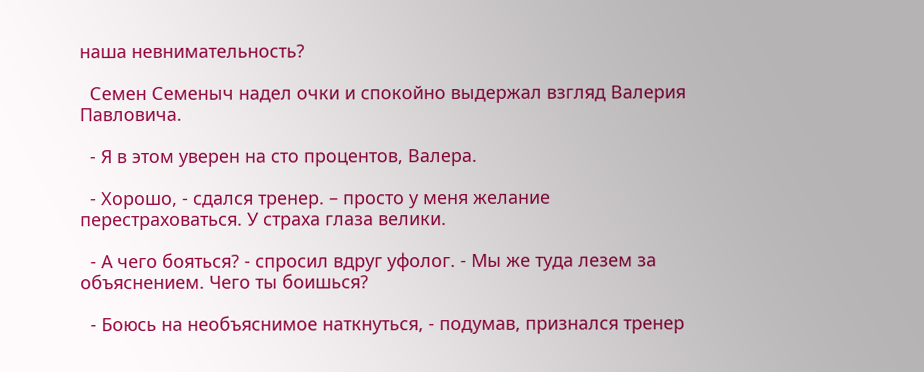наша невнимательность?

  Семен Семеныч надел очки и спокойно выдержал взгляд Валерия Павловича.

  - Я в этом уверен на сто процентов, Валера.

  - Хорошо, - сдался тренер. – просто у меня желание перестраховаться. У страха глаза велики.

  - А чего бояться? - спросил вдруг уфолог. - Мы же туда лезем за объяснением. Чего ты боишься?

  - Боюсь на необъяснимое наткнуться, - подумав, признался тренер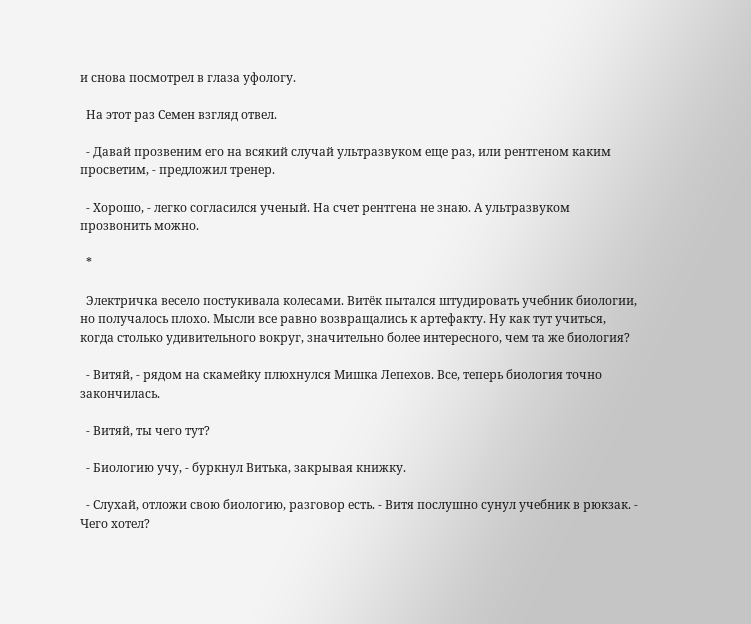и снова посмотрел в глаза уфологу.

  На этот раз Семен взгляд отвел.

  - Давай прозвеним его на всякий случай ультразвуком еще раз, или рентгеном каким просветим, - предложил тренер.

  - Хорошо, - легко согласился ученый. На счет рентгена не знаю. А ультразвуком прозвонить можно.

  *

  Электричка весело постукивала колесами. Витёк пытался штудировать учебник биологии, но получалось плохо. Мысли все равно возвращались к артефакту. Ну как тут учиться, когда столько удивительного вокруг, значительно более интересного, чем та же биология?

  - Витяй, - рядом на скамейку плюхнулся Мишка Лепехов. Все, теперь биология точно закончилась.

  - Витяй, ты чего тут?

  - Биологию учу, - буркнул Витька, закрывая книжку.

  - Слухай, отложи свою биологию, разговор есть. - Витя послушно сунул учебник в рюкзак. - Чего хотел?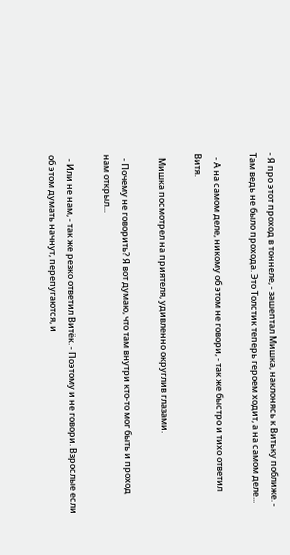- Я про этот проход в тоннеле, - зашептал Мишка, наклонясь к Витьку поближе. - Там ведь не было прохода. Это Толстик теперь героем ходит, а на самом деле...

  - А на самом деле, никому об этом не говори, - так же быстро и тихо ответил Витя.

  Мишка посмотрел на приятеля, удивленно округлив глазами.

  - Почему не говорить? Я вот думаю, что там внутри кто-то мог быть и проход нам открыл...

  - Или не нам, - так же резко ответил Витёк. - Поэтому и не говори. Взрослые если об этом думать начнут, перепугаются, и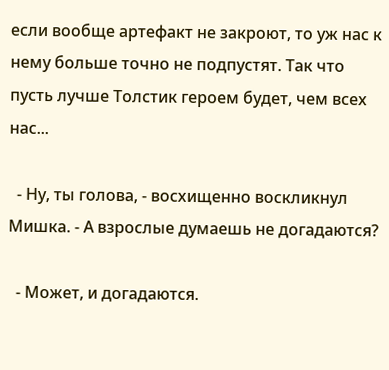если вообще артефакт не закроют, то уж нас к нему больше точно не подпустят. Так что пусть лучше Толстик героем будет, чем всех нас...

  - Ну, ты голова, - восхищенно воскликнул Мишка. - А взрослые думаешь не догадаются?

  - Может, и догадаются.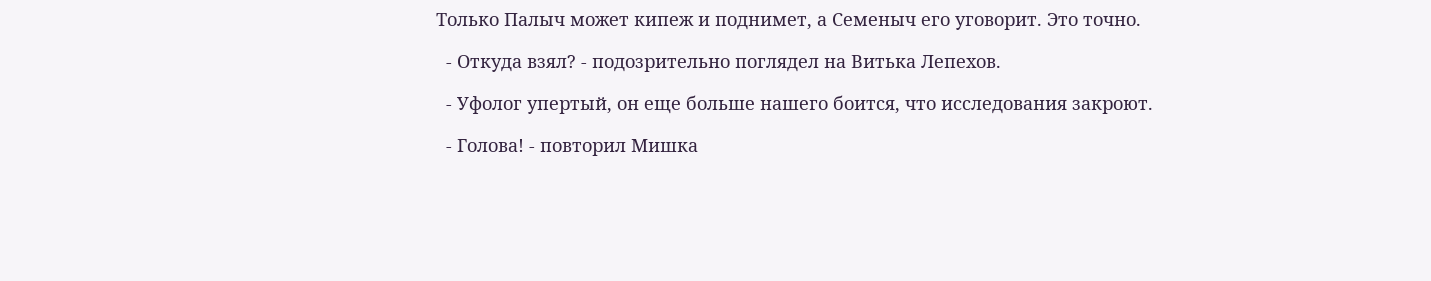Только Палыч может кипеж и поднимет, а Семеныч его уговорит. Это точно.

  - Откуда взял? - подозрительно поглядел на Витька Лепехов.

  - Уфолог упертый, он еще больше нашего боится, что исследования закроют.

  - Голова! - повторил Мишка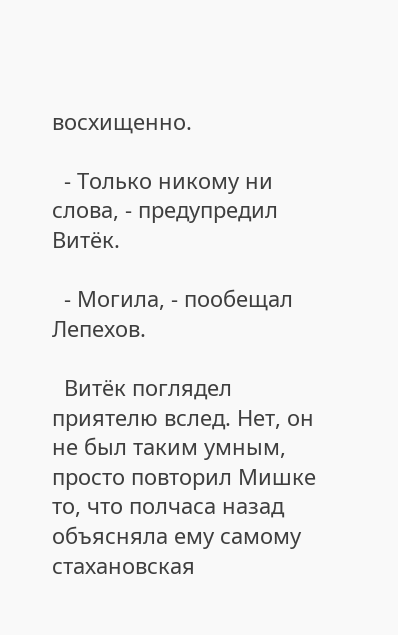восхищенно.

  - Только никому ни слова, - предупредил Витёк.

  - Могила, - пообещал Лепехов.

  Витёк поглядел приятелю вслед. Нет, он не был таким умным, просто повторил Мишке то, что полчаса назад объясняла ему самому стахановская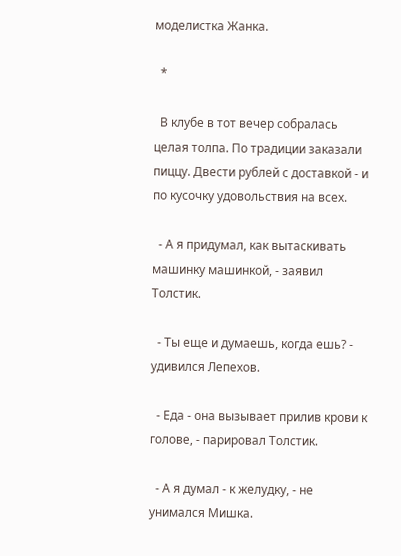моделистка Жанка.

  *

  В клубе в тот вечер собралась целая толпа. По традиции заказали пиццу. Двести рублей с доставкой - и по кусочку удовольствия на всех.

  - А я придумал, как вытаскивать машинку машинкой, - заявил Толстик.

  - Ты еще и думаешь, когда ешь? - удивился Лепехов.

  - Еда - она вызывает прилив крови к голове, - парировал Толстик.

  - А я думал - к желудку, - не унимался Мишка.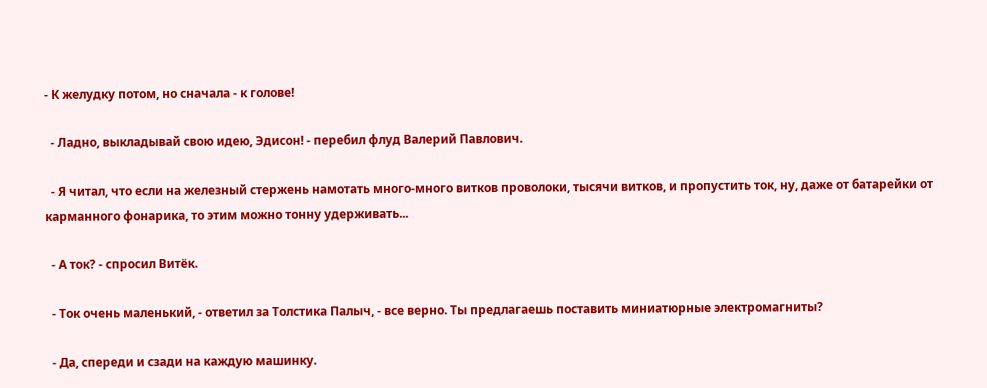- К желудку потом, но сначала - к голове!

  - Ладно, выкладывай свою идею, Эдисон! - перебил флуд Валерий Павлович.

  - Я читал, что если на железный стержень намотать много-много витков проволоки, тысячи витков, и пропустить ток, ну, даже от батарейки от карманного фонарика, то этим можно тонну удерживать...

  - А ток? - спросил Витёк.

  - Ток очень маленький, - ответил за Толстика Палыч, - все верно. Ты предлагаешь поставить миниатюрные электромагниты?

  - Да, спереди и сзади на каждую машинку.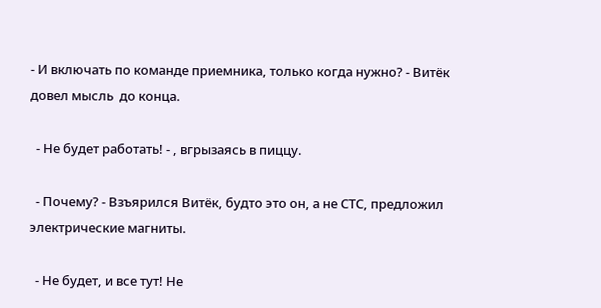- И включать по команде приемника, только когда нужно? - Витёк довел мысль  до конца.

  - Не будет работать! - , вгрызаясь в пиццу.

  - Почему? - Взъярился Витёк, будто это он, а не СТС, предложил электрические магниты.

  - Не будет, и все тут! Не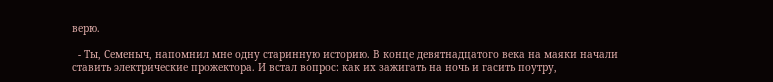верю.

  - Ты, Семеныч, напомнил мне одну старинную историю. В конце девятнадцатого века на маяки начали ставить электрические прожектора. И встал вопрос: как их зажигать на ночь и гасить поутру,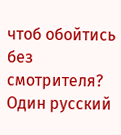чтоб обойтись без смотрителя? Один русский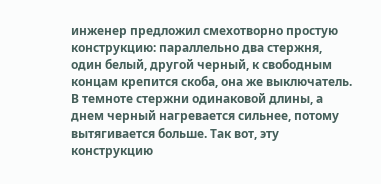инженер предложил смехотворно простую конструкцию: параллельно два стержня, один белый, другой черный, к свободным концам крепится скоба, она же выключатель. В темноте стержни одинаковой длины, а днем черный нагревается сильнее, потому вытягивается больше. Так вот, эту конструкцию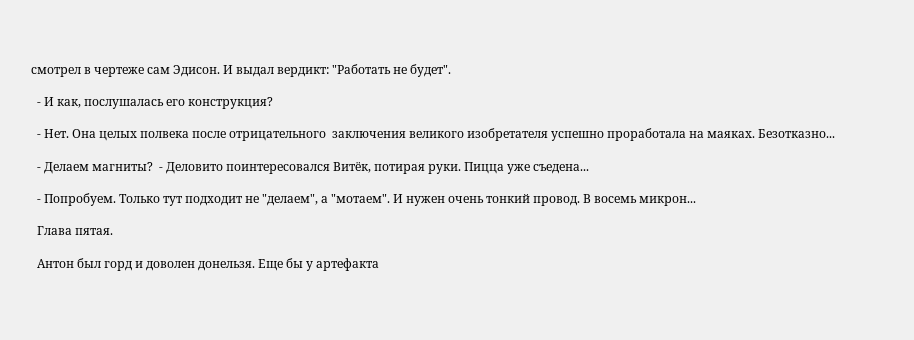смотрел в чертеже сам Эдисон. И выдал вердикт: "Работать не будет".

  - И как, послушалась его конструкция?

  - Нет. Она целых полвека после отрицательного  заключения великого изобретателя успешно проработала на маяках. Безотказно...

  - Делаем магниты?  - Деловито поинтересовался Витёк, потирая руки. Пицца уже съедена...

  - Попробуем. Только тут подходит не "делаем", а "мотаем". И нужен очень тонкий провод. В восемь микрон...

  Глава пятая.

  Антон был горд и доволен донельзя. Еще бы у артефакта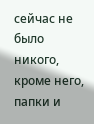сейчас не было никого, кроме него, папки и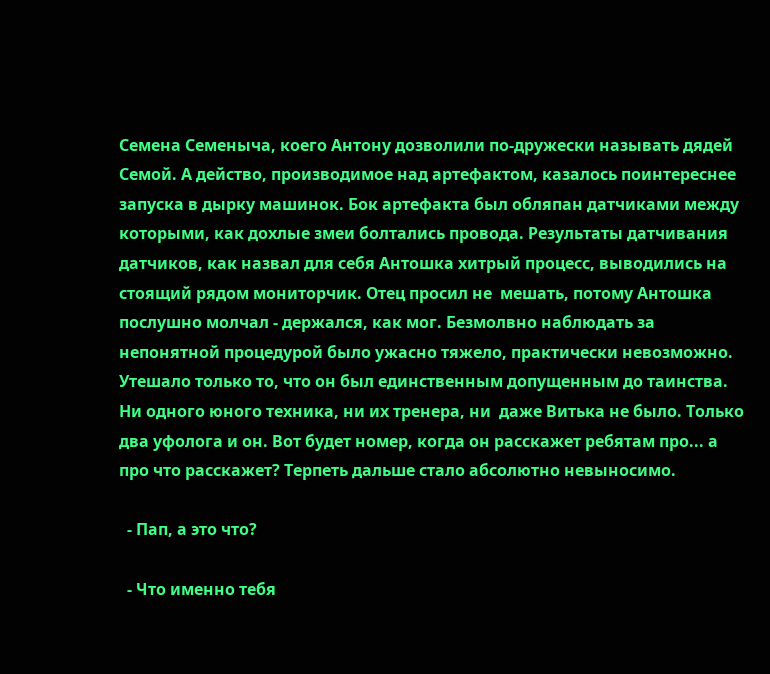Семена Семеныча, коего Антону дозволили по-дружески называть дядей Семой. А действо, производимое над артефактом, казалось поинтереснее запуска в дырку машинок. Бок артефакта был обляпан датчиками между которыми, как дохлые змеи болтались провода. Результаты датчивания датчиков, как назвал для себя Антошка хитрый процесс, выводились на стоящий рядом мониторчик. Отец просил не  мешать, потому Антошка послушно молчал - держался, как мог. Безмолвно наблюдать за непонятной процедурой было ужасно тяжело, практически невозможно. Утешало только то, что он был единственным допущенным до таинства. Ни одного юного техника, ни их тренера, ни  даже Витька не было. Только два уфолога и он. Вот будет номер, когда он расскажет ребятам про... а про что расскажет? Терпеть дальше стало абсолютно невыносимо.

  - Пап, а это что?

  - Что именно тебя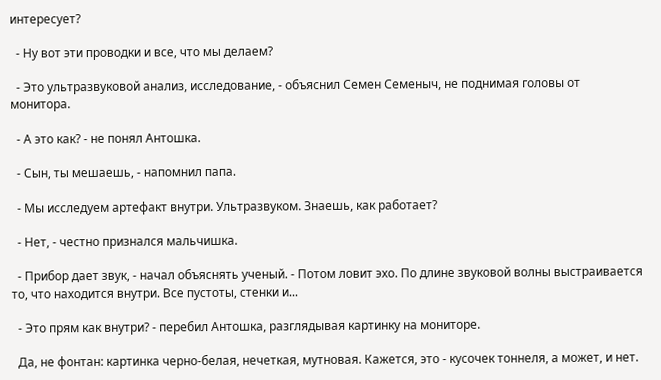интересует?

  - Ну вот эти проводки и все, что мы делаем?

  - Это ультразвуковой анализ, исследование, - объяснил Семен Семеныч, не поднимая головы от монитора.

  - А это как? - не понял Антошка.

  - Сын, ты мешаешь, - напомнил папа.

  - Мы исследуем артефакт внутри. Ультразвуком. Знаешь, как работает?

  - Нет, - честно признался мальчишка.

  - Прибор дает звук, - начал объяснять ученый. - Потом ловит эхо. По длине звуковой волны выстраивается то, что находится внутри. Все пустоты, стенки и...

  - Это прям как внутри? - перебил Антошка, разглядывая картинку на мониторе.

  Да, не фонтан: картинка черно-белая, нечеткая, мутновая. Кажется, это - кусочек тоннеля, а может, и нет.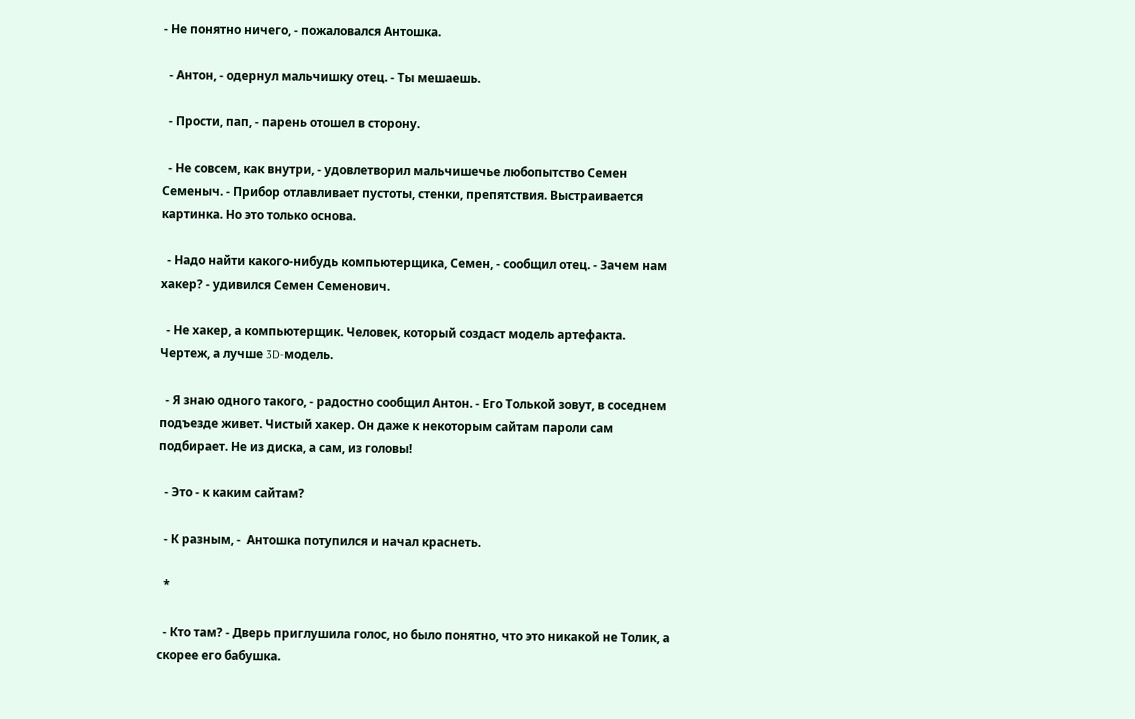- Не понятно ничего, - пожаловался Антошка.

  - Антон, - одернул мальчишку отец. - Ты мешаешь.

  - Прости, пап, - парень отошел в сторону.

  - Не совсем, как внутри, - удовлетворил мальчишечье любопытство Семен Семеныч. - Прибор отлавливает пустоты, стенки, препятствия. Выстраивается картинка. Но это только основа.

  - Надо найти какого-нибудь компьютерщика, Семен, - сообщил отец. - Зачем нам хакер? - удивился Семен Семенович.

  - Не хакер, а компьютерщик. Человек, который создаст модель артефакта. Чертеж, а лучше 3D-модель.

  - Я знаю одного такого, - радостно сообщил Антон. - Его Толькой зовут, в соседнем подъезде живет. Чистый хакер. Он даже к некоторым сайтам пароли сам подбирает. Не из диска, а сам, из головы!

  - Это - к каким сайтам?

  - К разным, -  Антошка потупился и начал краснеть.

  *

  - Кто там? - Дверь приглушила голос, но было понятно, что это никакой не Толик, а скорее его бабушка.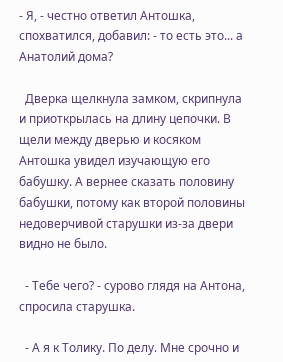- Я, - честно ответил Антошка, спохватился, добавил: - то есть это... а Анатолий дома?

  Дверка щелкнула замком, скрипнула и приоткрылась на длину цепочки. В щели между дверью и косяком Антошка увидел изучающую его бабушку. А вернее сказать половину бабушки, потому как второй половины недоверчивой старушки из-за двери видно не было.

  - Тебе чего? - сурово глядя на Антона, спросила старушка.

  - А я к Толику. По делу. Мне срочно и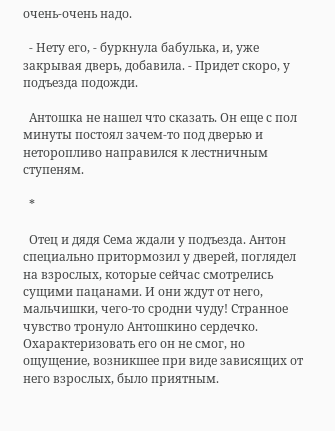очень-очень надо.

  - Нету его, - буркнула бабулька, и, уже закрывая дверь, добавила. - Придет скоро, у подъезда подожди.

  Антошка не нашел что сказать. Он еще с пол минуты постоял зачем-то под дверью и неторопливо направился к лестничным ступеням.

  *

  Отец и дядя Сема ждали у подъезда. Антон специально притормозил у дверей, поглядел на взрослых, которые сейчас смотрелись сущими пацанами. И они ждут от него,  мальчишки, чего-то сродни чуду! Странное чувство тронуло Антошкино сердечко. Охарактеризовать его он не смог, но ощущение, возникшее при виде зависящих от него взрослых, было приятным.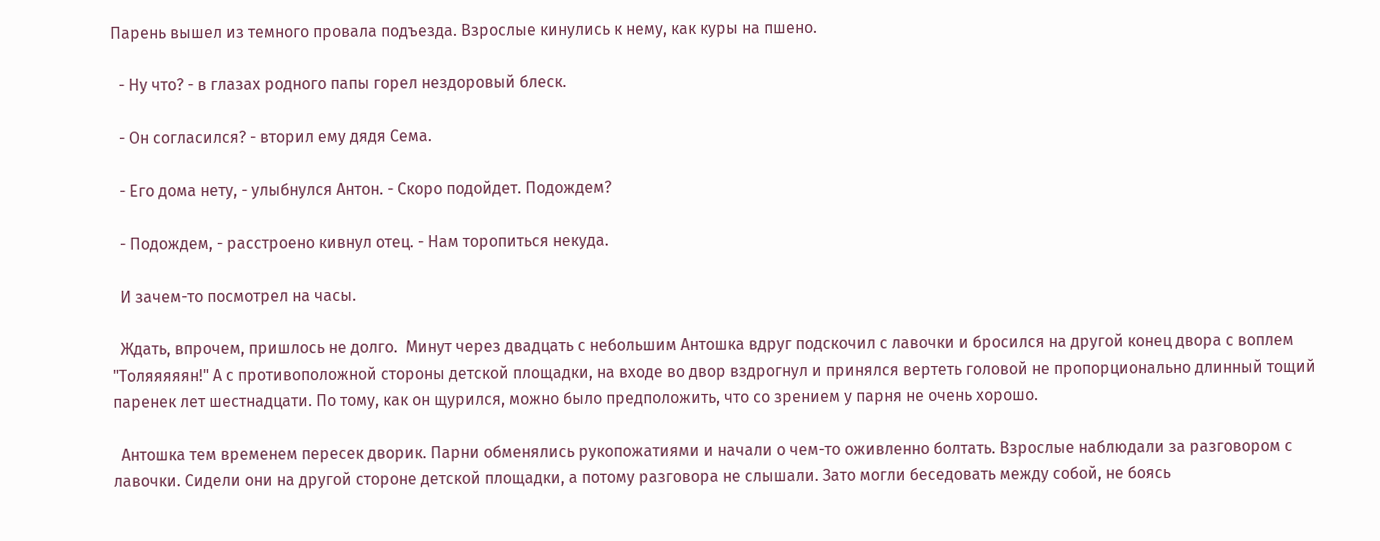Парень вышел из темного провала подъезда. Взрослые кинулись к нему, как куры на пшено.

  - Ну что? - в глазах родного папы горел нездоровый блеск.

  - Он согласился? - вторил ему дядя Сема.

  - Его дома нету, - улыбнулся Антон. - Скоро подойдет. Подождем?

  - Подождем, - расстроено кивнул отец. - Нам торопиться некуда.

  И зачем-то посмотрел на часы.

  Ждать, впрочем, пришлось не долго.  Минут через двадцать с небольшим Антошка вдруг подскочил с лавочки и бросился на другой конец двора с воплем "Толяяяяян!" А с противоположной стороны детской площадки, на входе во двор вздрогнул и принялся вертеть головой не пропорционально длинный тощий паренек лет шестнадцати. По тому, как он щурился, можно было предположить, что со зрением у парня не очень хорошо.

  Антошка тем временем пересек дворик. Парни обменялись рукопожатиями и начали о чем-то оживленно болтать. Взрослые наблюдали за разговором с лавочки. Сидели они на другой стороне детской площадки, а потому разговора не слышали. Зато могли беседовать между собой, не боясь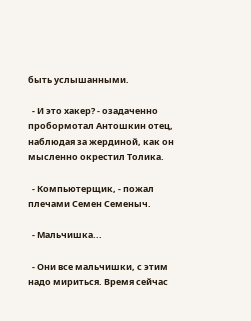быть услышанными.

  - И это хакер? - озадаченно пробормотал Антошкин отец, наблюдая за жердиной, как он мысленно окрестил Толика.

  - Компьютерщик, - пожал плечами Семен Семеныч.

  - Мальчишка...

  - Они все мальчишки, с этим надо мириться. Время сейчас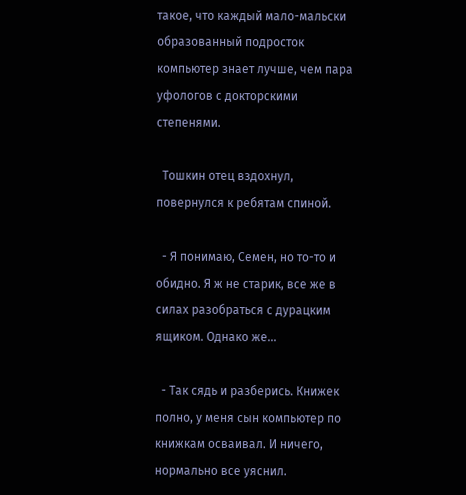такое, что каждый мало-мальски образованный подросток компьютер знает лучше, чем пара уфологов с докторскими степенями.

  Тошкин отец вздохнул, повернулся к ребятам спиной.

  - Я понимаю, Семен, но то-то и обидно. Я ж не старик, все же в силах разобраться с дурацким ящиком. Однако же...

  - Так сядь и разберись. Книжек полно, у меня сын компьютер по книжкам осваивал. И ничего, нормально все уяснил.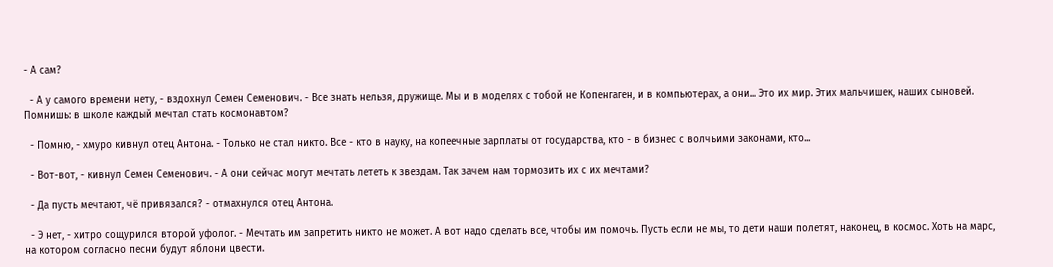- А сам?

  - А у самого времени нету, - вздохнул Семен Семенович. - Все знать нельзя, дружище. Мы и в моделях с тобой не Копенгаген, и в компьютерах, а они... Это их мир. Этих мальчишек, наших сыновей. Помнишь: в школе каждый мечтал стать космонавтом?

  - Помню, - хмуро кивнул отец Антона. - Только не стал никто. Все - кто в науку, на копеечные зарплаты от государства, кто - в бизнес с волчьими законами, кто...

  - Вот-вот, - кивнул Семен Семенович. - А они сейчас могут мечтать лететь к звездам. Так зачем нам тормозить их с их мечтами?

  - Да пусть мечтают, чё привязался? - отмахнулся отец Антона.

  - Э нет, - хитро сощурился второй уфолог. - Мечтать им запретить никто не может. А вот надо сделать все, чтобы им помочь. Пусть если не мы, то дети наши полетят, наконец, в космос. Хоть на марс, на котором согласно песни будут яблони цвести.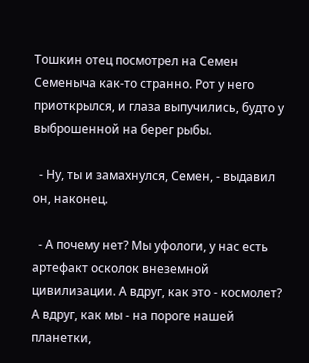Тошкин отец посмотрел на Семен Семеныча как-то странно. Рот у него приоткрылся, и глаза выпучились, будто у выброшенной на берег рыбы.

  - Ну, ты и замахнулся, Семен, - выдавил он, наконец.

  - А почему нет? Мы уфологи, у нас есть артефакт осколок внеземной цивилизации. А вдруг, как это - космолет? А вдруг, как мы - на пороге нашей планетки,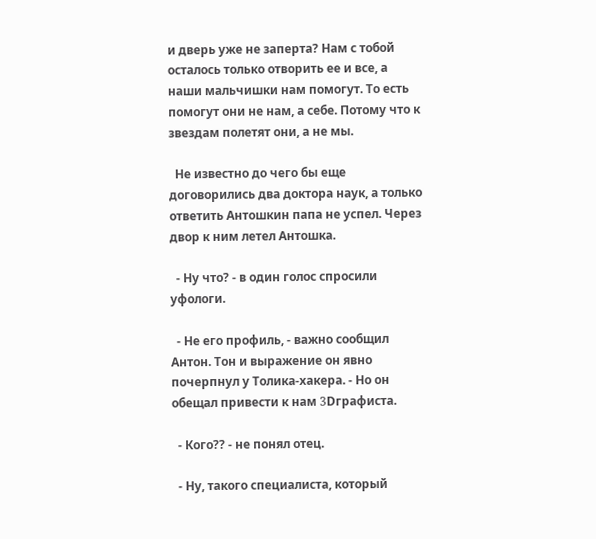и дверь уже не заперта? Нам с тобой осталось только отворить ее и все, а наши мальчишки нам помогут. То есть помогут они не нам, а себе. Потому что к звездам полетят они, а не мы.

  Не известно до чего бы еще договорились два доктора наук, а только ответить Антошкин папа не успел. Через двор к ним летел Антошка.

  - Ну что? - в один голос спросили уфологи.

  - Не его профиль, - важно сообщил Антон. Тон и выражение он явно почерпнул у Толика-хакера. - Но он обещал привести к нам 3Dграфиста.

  - Кого?? - не понял отец.

  - Ну, такого специалиста, который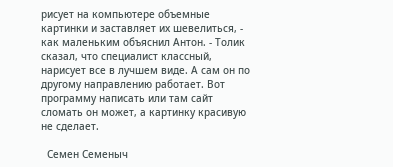рисует на компьютере объемные картинки и заставляет их шевелиться, - как маленьким объяснил Антон. - Толик сказал, что специалист классный, нарисует все в лучшем виде. А сам он по другому направлению работает. Вот программу написать или там сайт сломать он может, а картинку красивую не сделает.

  Семен Семеныч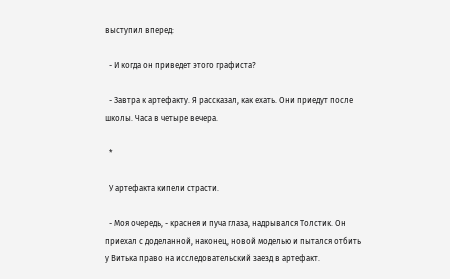выступил вперед:

  - И когда он приведет этого графиста?

  - Завтра к артефакту. Я рассказал, как ехать. Они приедут после школы. Часа в четыре вечера.

  *

  У артефакта кипели страсти.

  - Моя очередь, - краснея и пуча глаза, надрывался Толстик. Он приехал с доделанной, наконец, новой моделью и пытался отбить у Витька право на исследовательский заезд в артефакт.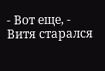- Вот еще, - Витя старался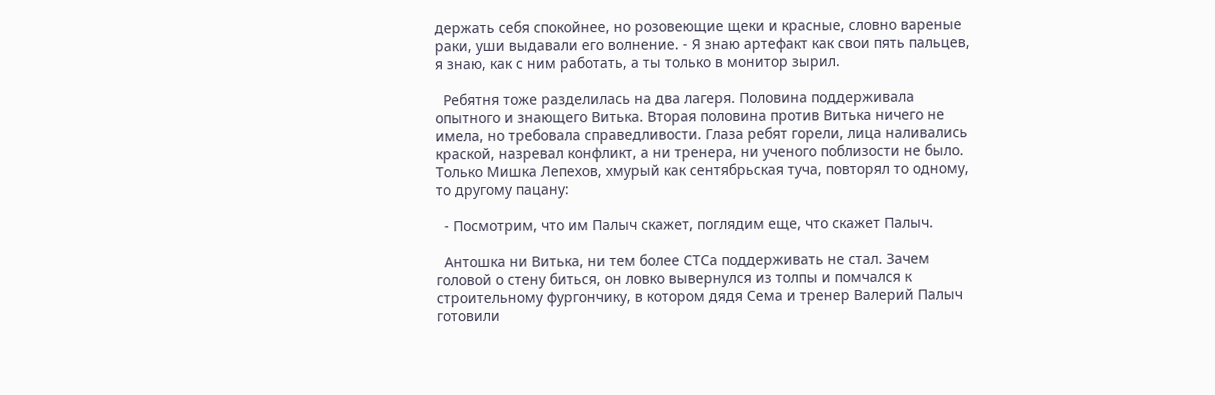держать себя спокойнее, но розовеющие щеки и красные, словно вареные раки, уши выдавали его волнение. - Я знаю артефакт как свои пять пальцев, я знаю, как с ним работать, а ты только в монитор зырил.

  Ребятня тоже разделилась на два лагеря. Половина поддерживала опытного и знающего Витька. Вторая половина против Витька ничего не имела, но требовала справедливости. Глаза ребят горели, лица наливались краской, назревал конфликт, а ни тренера, ни ученого поблизости не было. Только Мишка Лепехов, хмурый как сентябрьская туча, повторял то одному, то другому пацану:

  - Посмотрим, что им Палыч скажет, поглядим еще, что скажет Палыч.

  Антошка ни Витька, ни тем более СТСа поддерживать не стал. Зачем головой о стену биться, он ловко вывернулся из толпы и помчался к строительному фургончику, в котором дядя Сема и тренер Валерий Палыч готовили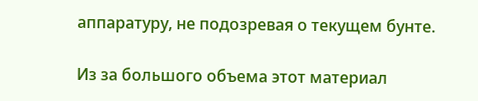аппаратуру, не подозревая о текущем бунте.

Из за большого объема этот материал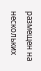размещен на нескольких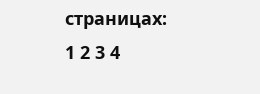страницах:
1 2 3 4